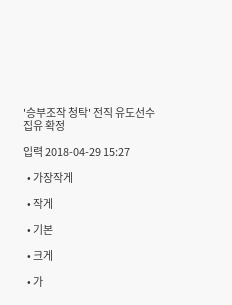'승부조작 청탁' 전직 유도선수 집유 확정

입력 2018-04-29 15:27

  • 가장작게

  • 작게

  • 기본

  • 크게

  • 가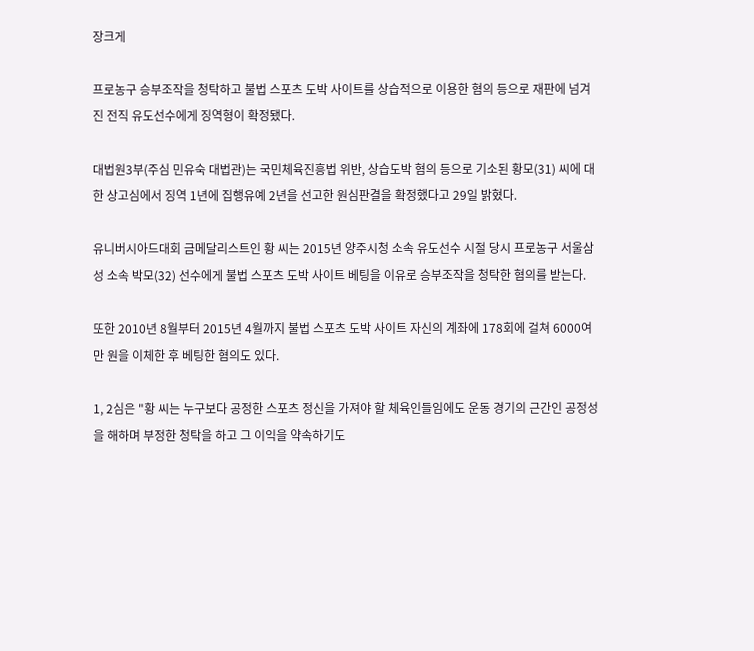장크게

프로농구 승부조작을 청탁하고 불법 스포츠 도박 사이트를 상습적으로 이용한 혐의 등으로 재판에 넘겨진 전직 유도선수에게 징역형이 확정됐다.

대법원3부(주심 민유숙 대법관)는 국민체육진흥법 위반, 상습도박 혐의 등으로 기소된 황모(31) 씨에 대한 상고심에서 징역 1년에 집행유예 2년을 선고한 원심판결을 확정했다고 29일 밝혔다.

유니버시아드대회 금메달리스트인 황 씨는 2015년 양주시청 소속 유도선수 시절 당시 프로농구 서울삼성 소속 박모(32) 선수에게 불법 스포츠 도박 사이트 베팅을 이유로 승부조작을 청탁한 혐의를 받는다.

또한 2010년 8월부터 2015년 4월까지 불법 스포츠 도박 사이트 자신의 계좌에 178회에 걸쳐 6000여만 원을 이체한 후 베팅한 혐의도 있다.

1, 2심은 "황 씨는 누구보다 공정한 스포츠 정신을 가져야 할 체육인들임에도 운동 경기의 근간인 공정성을 해하며 부정한 청탁을 하고 그 이익을 약속하기도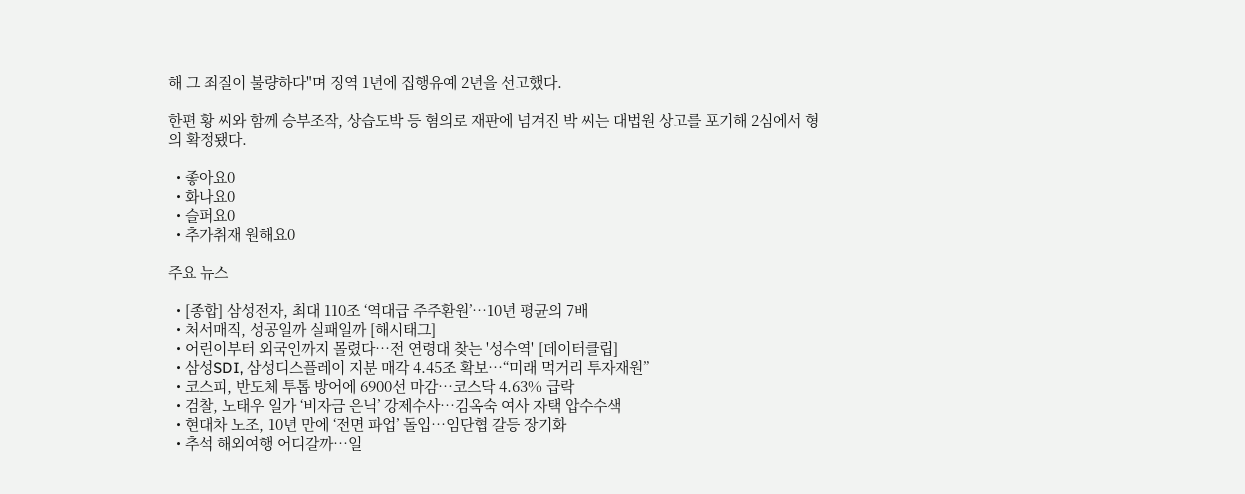해 그 죄질이 불량하다"며 징역 1년에 집행유예 2년을 선고했다.

한편 황 씨와 함께 승부조작, 상습도박 등 혐의로 재판에 넘겨진 박 씨는 대법원 상고를 포기해 2심에서 형의 확정됐다.

  • 좋아요0
  • 화나요0
  • 슬퍼요0
  • 추가취재 원해요0

주요 뉴스

  • [종합] 삼성전자, 최대 110조 ‘역대급 주주환원’…10년 평균의 7배
  • 처서매직, 성공일까 실패일까 [해시태그]
  • 어린이부터 외국인까지 몰렸다…전 연령대 찾는 '성수역' [데이터클립]
  • 삼성SDI, 삼성디스플레이 지분 매각 4.45조 확보…“미래 먹거리 투자재원”
  • 코스피, 반도체 투톱 방어에 6900선 마감…코스닥 4.63% 급락
  • 검찰, 노태우 일가 ‘비자금 은닉’ 강제수사…김옥숙 여사 자택 압수수색
  • 현대차 노조, 10년 만에 ‘전면 파업’ 돌입…임단협 갈등 장기화
  • 추석 해외여행 어디갈까…일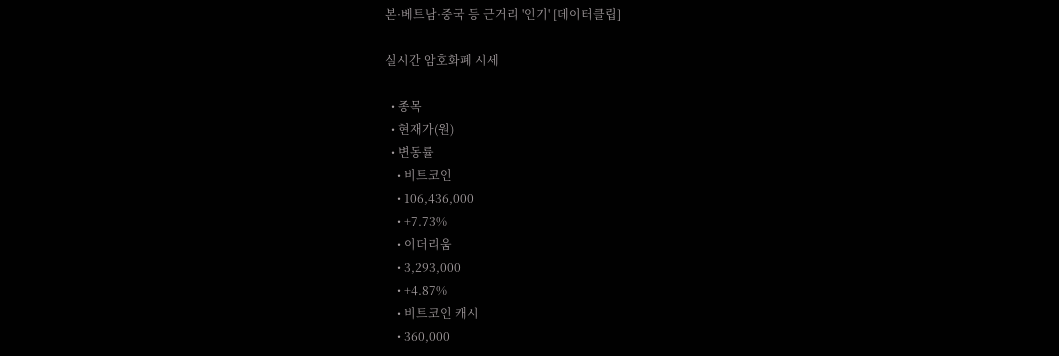본·베트남·중국 등 근거리 '인기' [데이터클립]

실시간 암호화폐 시세

  • 종목
  • 현재가(원)
  • 변동률
    • 비트코인
    • 106,436,000
    • +7.73%
    • 이더리움
    • 3,293,000
    • +4.87%
    • 비트코인 캐시
    • 360,000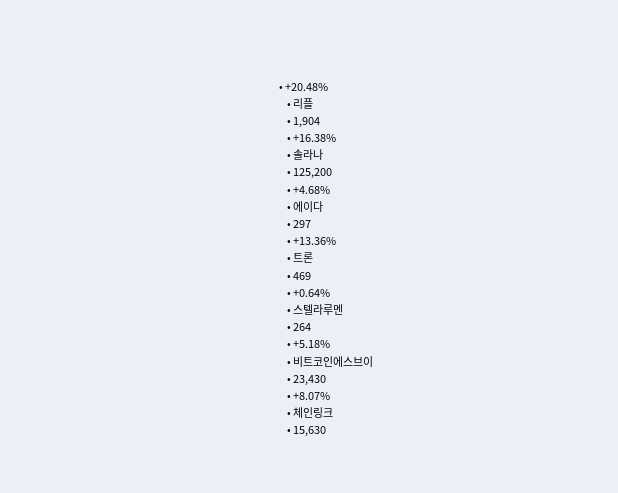• +20.48%
    • 리플
    • 1,904
    • +16.38%
    • 솔라나
    • 125,200
    • +4.68%
    • 에이다
    • 297
    • +13.36%
    • 트론
    • 469
    • +0.64%
    • 스텔라루멘
    • 264
    • +5.18%
    • 비트코인에스브이
    • 23,430
    • +8.07%
    • 체인링크
    • 15,630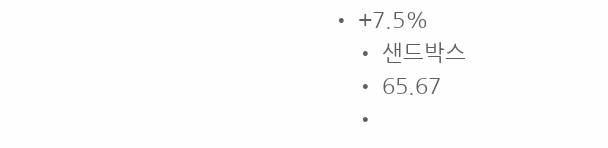• +7.5%
    • 샌드박스
    • 65.67
    •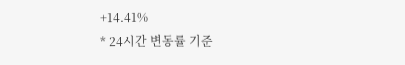+14.41%
* 24시간 변동률 기준